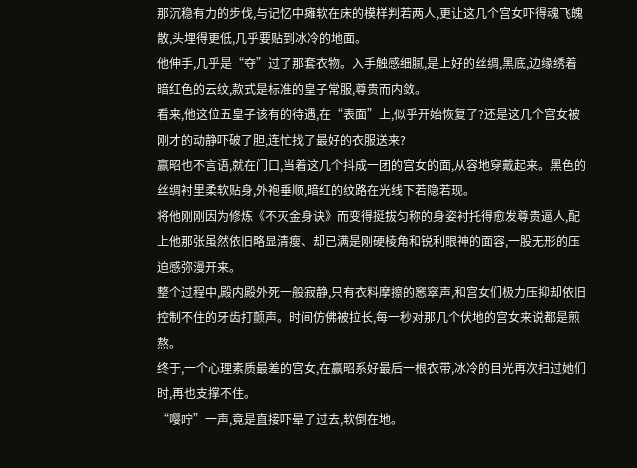那沉稳有力的步伐,与记忆中瘫软在床的模样判若两人,更让这几个宫女吓得魂飞魄散,头埋得更低,几乎要贴到冰冷的地面。
他伸手,几乎是“夺”过了那套衣物。入手触感细腻,是上好的丝绸,黑底,边缘绣着暗红色的云纹,款式是标准的皇子常服,尊贵而内敛。
看来,他这位五皇子该有的待遇,在“表面”上,似乎开始恢复了?还是这几个宫女被刚才的动静吓破了胆,连忙找了最好的衣服送来?
赢昭也不言语,就在门口,当着这几个抖成一团的宫女的面,从容地穿戴起来。黑色的丝绸衬里柔软贴身,外袍垂顺,暗红的纹路在光线下若隐若现。
将他刚刚因为修炼《不灭金身诀》而变得挺拔匀称的身姿衬托得愈发尊贵逼人,配上他那张虽然依旧略显清瘦、却已满是刚硬棱角和锐利眼神的面容,一股无形的压迫感弥漫开来。
整个过程中,殿内殿外死一般寂静,只有衣料摩擦的窸窣声,和宫女们极力压抑却依旧控制不住的牙齿打颤声。时间仿佛被拉长,每一秒对那几个伏地的宫女来说都是煎熬。
终于,一个心理素质最差的宫女,在赢昭系好最后一根衣带,冰冷的目光再次扫过她们时,再也支撑不住。
“嘤咛”一声,竟是直接吓晕了过去,软倒在地。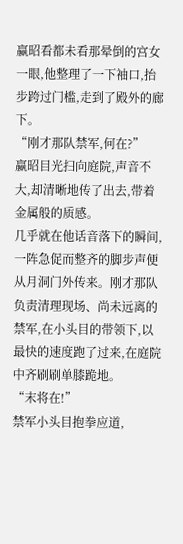赢昭看都未看那晕倒的宫女一眼,他整理了一下袖口,抬步跨过门槛,走到了殿外的廊下。
“刚才那队禁军,何在?”
赢昭目光扫向庭院,声音不大,却清晰地传了出去,带着金属般的质感。
几乎就在他话音落下的瞬间,一阵急促而整齐的脚步声便从月洞门外传来。刚才那队负责清理现场、尚未远离的禁军,在小头目的带领下,以最快的速度跑了过来,在庭院中齐刷刷单膝跪地。
“末将在!”
禁军小头目抱拳应道,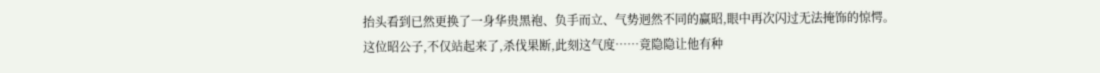抬头看到已然更换了一身华贵黑袍、负手而立、气势迥然不同的赢昭,眼中再次闪过无法掩饰的惊愕。
这位昭公子,不仅站起来了,杀伐果断,此刻这气度……竟隐隐让他有种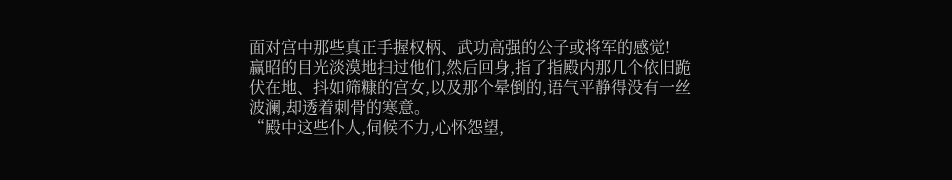面对宫中那些真正手握权柄、武功高强的公子或将军的感觉!
赢昭的目光淡漠地扫过他们,然后回身,指了指殿内那几个依旧跪伏在地、抖如筛糠的宫女,以及那个晕倒的,语气平静得没有一丝波澜,却透着刺骨的寒意。
“殿中这些仆人,伺候不力,心怀怨望,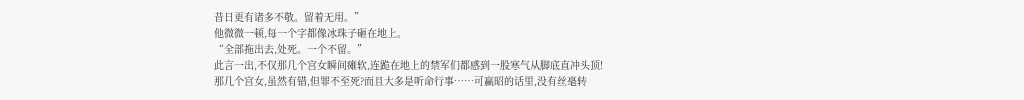昔日更有诸多不敬。留着无用。”
他微微一顿,每一个字都像冰珠子砸在地上。
“全部拖出去,处死。一个不留。”
此言一出,不仅那几个宫女瞬间瘫软,连跪在地上的禁军们都感到一股寒气从脚底直冲头顶!
那几个宫女,虽然有错,但罪不至死?而且大多是听命行事……可赢昭的话里,没有丝毫转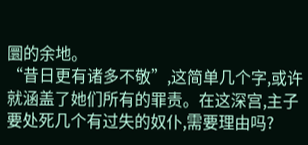圜的余地。
“昔日更有诸多不敬”,这简单几个字,或许就涵盖了她们所有的罪责。在这深宫,主子要处死几个有过失的奴仆,需要理由吗?